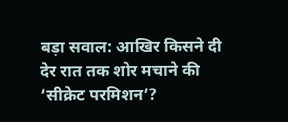बड़ा सवाल: आखिर किसने दी देर रात तक शोर मचाने की ‘सीक्रेट परमिशन’?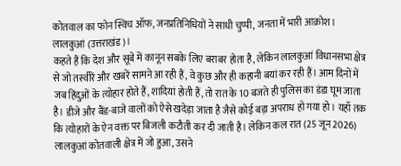कोतवाल का फोन स्विच ऑफ, जनप्रतिनिधियों ने साधी चुप्पी, जनता में भारी आक्रोश।
लालकुआं (उत्तराखंड)।
कहते हैं कि देश और सूबे में कानून सबके लिए बराबर होता है, लेकिन लालकुआं विधानसभा क्षेत्र से जो तस्वीरें और खबरें सामने आ रही हैं, वे कुछ और ही कहानी बयां कर रही हैं। आम दिनों में जब हिंदुओं के त्योहार होते हैं, शादियां होती हैं, तो रात के 10 बजते ही पुलिस का डंडा घूम जाता है। डीजे और बैंड-बाजे वालों को ऐसे खदेड़ा जाता है जैसे कोई बड़ा अपराध हो गया हो। यहाँ तक कि त्योहारों के ऐन वक्त पर बिजली कटौती कर दी जाती है। लेकिन कल रात (25 जून 2026) लालकुआं कोतवाली क्षेत्र में जो हुआ, उसने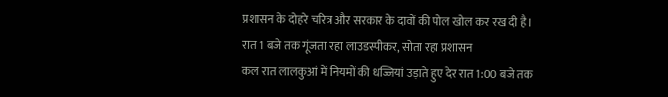प्रशासन के दोहरे चरित्र और सरकार के दावों की पोल खोल कर रख दी है।
रात 1 बजे तक गूंजता रहा लाउडस्पीकर, सोता रहा प्रशासन
कल रात लालकुआं में नियमों की धज्जियां उड़ाते हुए देर रात 1:00 बजे तक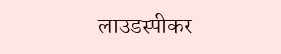लाउडस्पीकर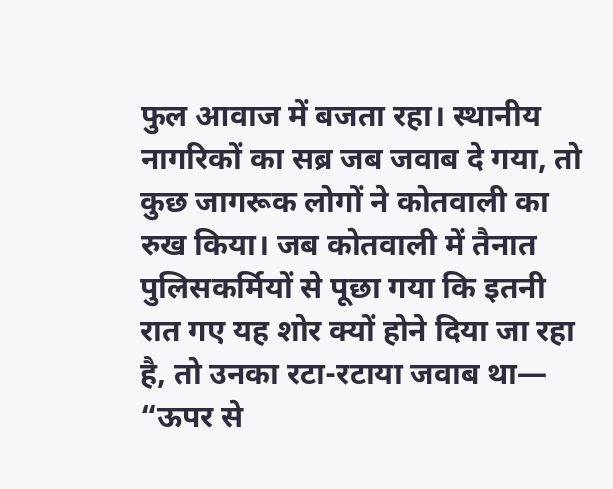फुल आवाज में बजता रहा। स्थानीय नागरिकों का सब्र जब जवाब दे गया, तो कुछ जागरूक लोगों ने कोतवाली का रुख किया। जब कोतवाली में तैनात पुलिसकर्मियों से पूछा गया कि इतनी रात गए यह शोर क्यों होने दिया जा रहा है, तो उनका रटा-रटाया जवाब था— “ऊपर से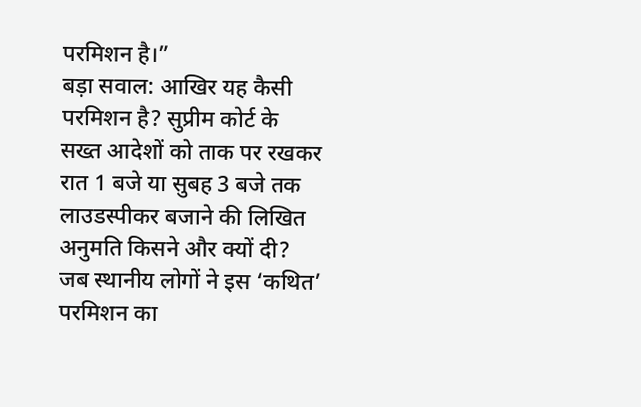परमिशन है।”
बड़ा सवाल: आखिर यह कैसी परमिशन है? सुप्रीम कोर्ट के सख्त आदेशों को ताक पर रखकर रात 1 बजे या सुबह 3 बजे तक लाउडस्पीकर बजाने की लिखित अनुमति किसने और क्यों दी? जब स्थानीय लोगों ने इस ‘कथित’ परमिशन का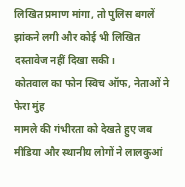लिखित प्रमाण मांगा, तो पुलिस बगलें झांकने लगी और कोई भी लिखित दस्तावेज नहीं दिखा सकी।
कोतवाल का फोन स्विच ऑफ, नेताओं ने फेरा मुंह
मामले की गंभीरता को देखते हुए जब मीडिया और स्थानीय लोगों ने लालकुआं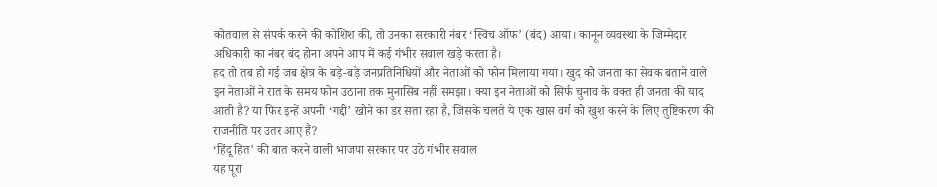कोतवाल से संपर्क करने की कोशिश की, तो उनका सरकारी नंबर ‘स्विच ऑफ’ (बंद) आया। कानून व्यवस्था के जिम्मेदार अधिकारी का नंबर बंद होना अपने आप में कई गंभीर सवाल खड़े करता है।
हद तो तब हो गई जब क्षेत्र के बड़े-बड़े जनप्रतिनिधियों और नेताओं को फोन मिलाया गया। खुद को जनता का सेवक बताने वाले इन नेताओं ने रात के समय फोन उठाना तक मुनासिब नहीं समझा। क्या इन नेताओं को सिर्फ चुनाव के वक्त ही जनता की याद आती है? या फिर इन्हें अपनी ‘गद्दी’ खोने का डर सता रहा है, जिसके चलते ये एक खास वर्ग को खुश करने के लिए तुष्टिकरण की राजनीति पर उतर आए हैं?
‘हिंदू हित’ की बात करने वाली भाजपा सरकार पर उठे गंभीर सवाल
यह पूरा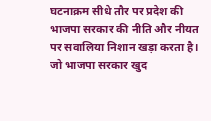घटनाक्रम सीधे तौर पर प्रदेश की भाजपा सरकार की नीति और नीयत पर सवालिया निशान खड़ा करता है। जो भाजपा सरकार खुद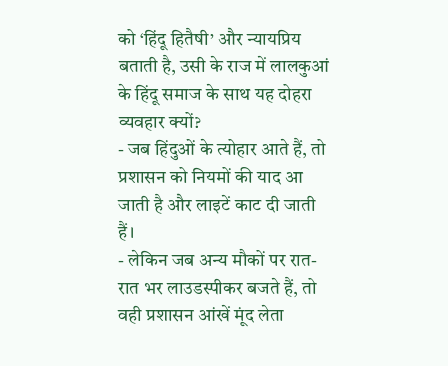को ‘हिंदू हितैषी’ और न्यायप्रिय बताती है, उसी के राज में लालकुआं के हिंदू समाज के साथ यह दोहरा व्यवहार क्यों?
- जब हिंदुओं के त्योहार आते हैं, तो प्रशासन को नियमों की याद आ जाती है और लाइटें काट दी जाती हैं।
- लेकिन जब अन्य मौकों पर रात-रात भर लाउडस्पीकर बजते हैं, तो वही प्रशासन आंखें मूंद लेता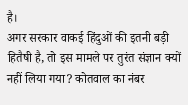है।
अगर सरकार वाकई हिंदुओं की इतनी बड़ी हितैषी है, तो इस मामले पर तुरंत संज्ञान क्यों नहीं लिया गया? कोतवाल का नंबर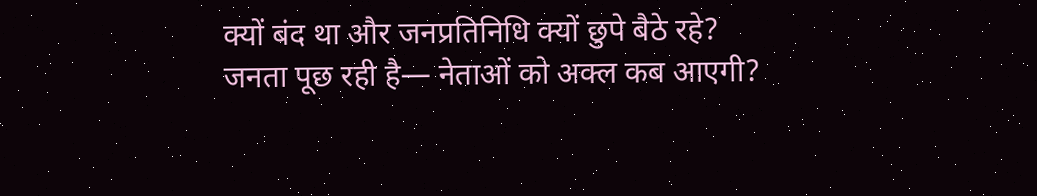क्यों बंद था और जनप्रतिनिधि क्यों छुपे बैठे रहे?
जनता पूछ रही है— नेताओं को अक्ल कब आएगी?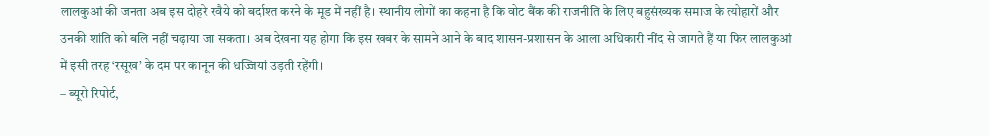लालकुआं की जनता अब इस दोहरे रवैये को बर्दाश्त करने के मूड में नहीं है। स्थानीय लोगों का कहना है कि वोट बैंक की राजनीति के लिए बहुसंख्यक समाज के त्योहारों और उनकी शांति को बलि नहीं चढ़ाया जा सकता। अब देखना यह होगा कि इस खबर के सामने आने के बाद शासन-प्रशासन के आला अधिकारी नींद से जागते हैं या फिर लालकुआं में इसी तरह ‘रसूख’ के दम पर कानून की धज्जियां उड़ती रहेंगी।
– ब्यूरो रिपोर्ट,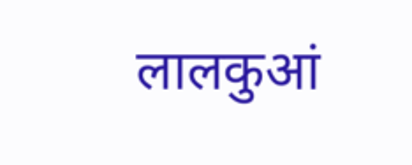लालकुआं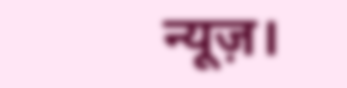न्यूज़।